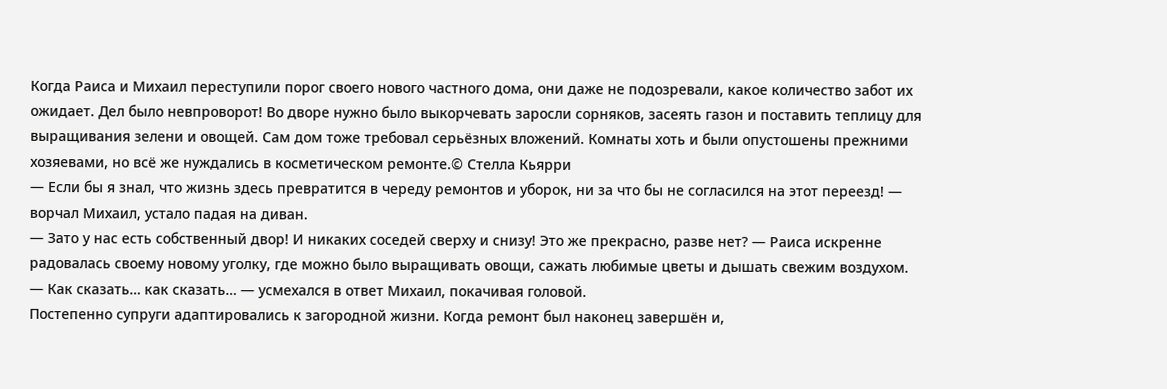Когда Раиса и Михаил переступили порог своего нового частного дома, они даже не подозревали, какое количество забот их ожидает. Дел было невпроворот! Во дворе нужно было выкорчевать заросли сорняков, засеять газон и поставить теплицу для выращивания зелени и овощей. Сам дом тоже требовал серьёзных вложений. Комнаты хоть и были опустошены прежними хозяевами, но всё же нуждались в косметическом ремонте.© Стелла Кьярри
— Если бы я знал, что жизнь здесь превратится в череду ремонтов и уборок, ни за что бы не согласился на этот переезд! — ворчал Михаил, устало падая на диван.
— Зато у нас есть собственный двор! И никаких соседей сверху и снизу! Это же прекрасно, разве нет? — Раиса искренне радовалась своему новому уголку, где можно было выращивать овощи, сажать любимые цветы и дышать свежим воздухом.
— Как сказать… как сказать… — усмехался в ответ Михаил, покачивая головой.
Постепенно супруги адаптировались к загородной жизни. Когда ремонт был наконец завершён и,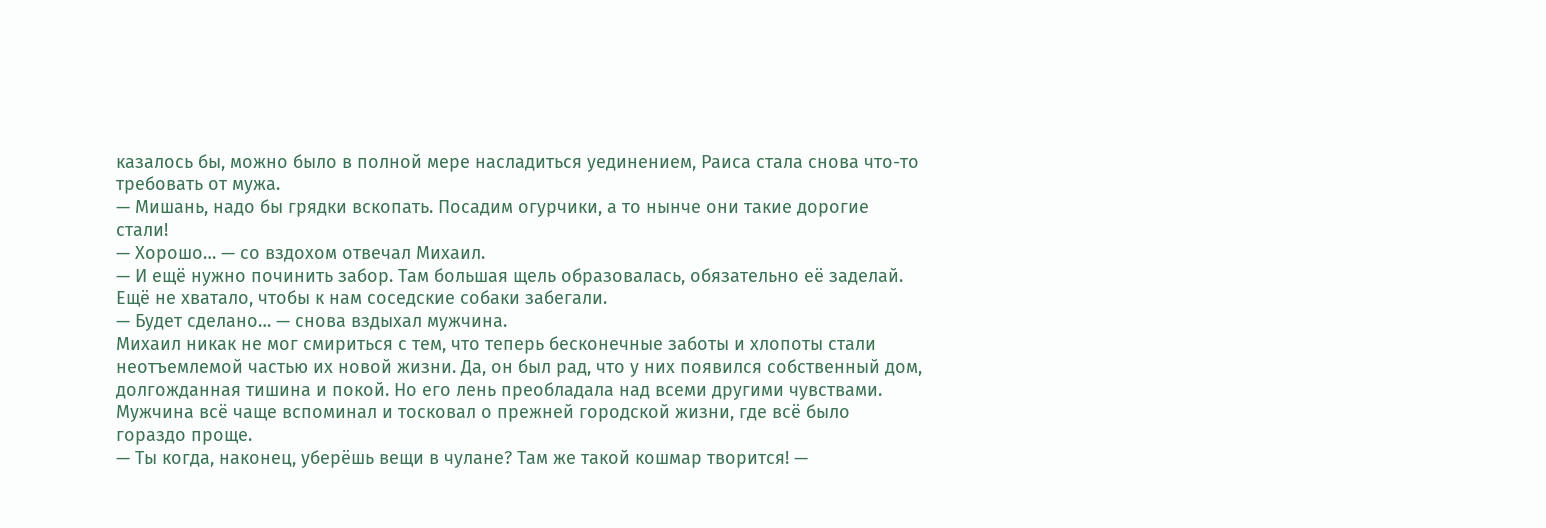казалось бы, можно было в полной мере насладиться уединением, Раиса стала снова что-то требовать от мужа.
— Мишань, надо бы грядки вскопать. Посадим огурчики, а то нынче они такие дорогие стали!
— Хорошо… — со вздохом отвечал Михаил.
— И ещё нужно починить забор. Там большая щель образовалась, обязательно её заделай. Ещё не хватало, чтобы к нам соседские собаки забегали.
— Будет сделано… — снова вздыхал мужчина.
Михаил никак не мог смириться с тем, что теперь бесконечные заботы и хлопоты стали неотъемлемой частью их новой жизни. Да, он был рад, что у них появился собственный дом, долгожданная тишина и покой. Но его лень преобладала над всеми другими чувствами. Мужчина всё чаще вспоминал и тосковал о прежней городской жизни, где всё было гораздо проще.
— Ты когда, наконец, уберёшь вещи в чулане? Там же такой кошмар творится! —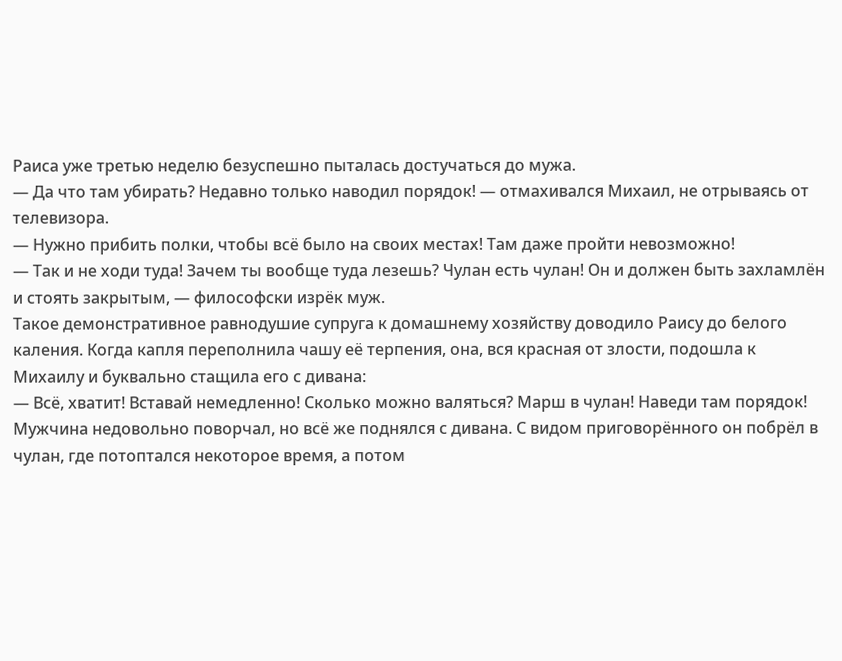Раиса уже третью неделю безуспешно пыталась достучаться до мужа.
— Да что там убирать? Недавно только наводил порядок! — отмахивался Михаил, не отрываясь от телевизора.
— Нужно прибить полки, чтобы всё было на своих местах! Там даже пройти невозможно!
— Так и не ходи туда! Зачем ты вообще туда лезешь? Чулан есть чулан! Он и должен быть захламлён и стоять закрытым, — философски изрёк муж.
Такое демонстративное равнодушие супруга к домашнему хозяйству доводило Раису до белого каления. Когда капля переполнила чашу её терпения, она, вся красная от злости, подошла к Михаилу и буквально стащила его с дивана:
— Всё, хватит! Вставай немедленно! Сколько можно валяться? Марш в чулан! Наведи там порядок!
Мужчина недовольно поворчал, но всё же поднялся с дивана. С видом приговорённого он побрёл в чулан, где потоптался некоторое время, а потом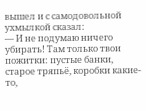вышел и с самодовольной ухмылкой сказал:
— И не подумаю ничего убирать! Там только твои пожитки: пустые банки, старое тряпьё, коробки какие-то,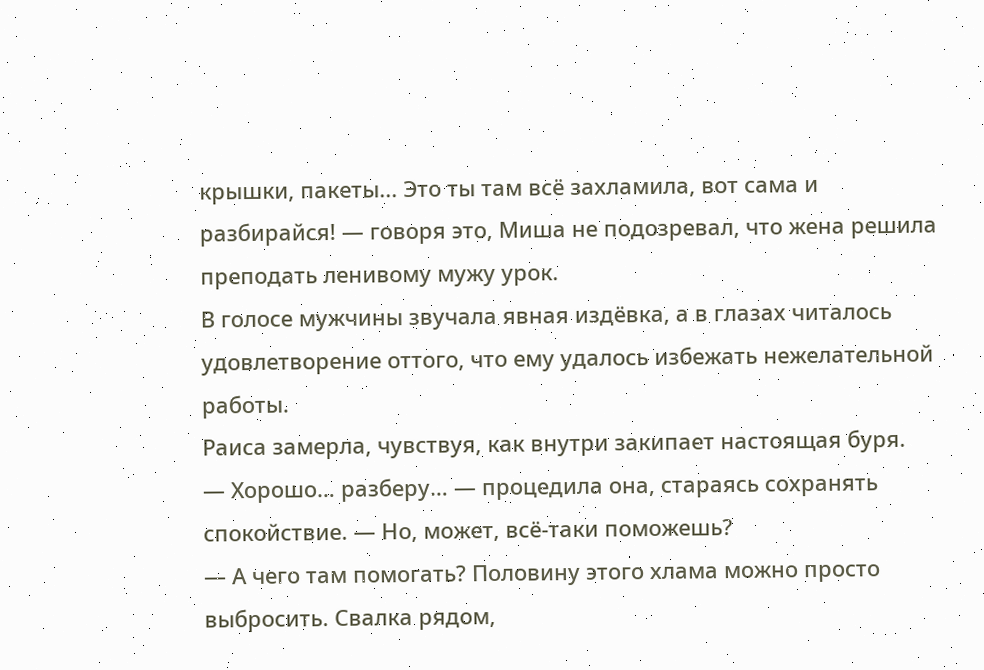крышки, пакеты... Это ты там всё захламила, вот сама и разбирайся! — говоря это, Миша не подозревал, что жена решила преподать ленивому мужу урок.
В голосе мужчины звучала явная издёвка, а в глазах читалось удовлетворение оттого, что ему удалось избежать нежелательной работы.
Раиса замерла, чувствуя, как внутри закипает настоящая буря.
— Хорошо… разберу… — процедила она, стараясь сохранять спокойствие. — Но, может, всё-таки поможешь?
— А чего там помогать? Половину этого хлама можно просто выбросить. Свалка рядом,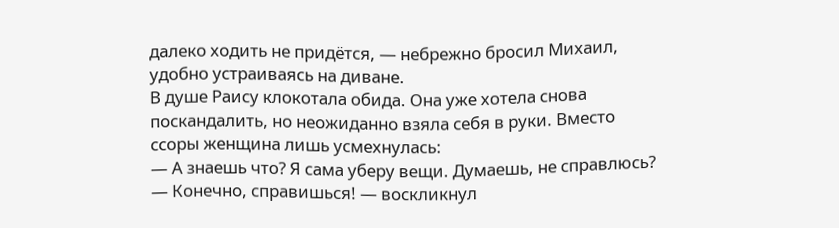далеко ходить не придётся, — небрежно бросил Михаил, удобно устраиваясь на диване.
В душе Раису клокотала обида. Она уже хотела снова поскандалить, но неожиданно взяла себя в руки. Вместо ссоры женщина лишь усмехнулась:
— А знаешь что? Я сама уберу вещи. Думаешь, не справлюсь?
— Конечно, справишься! — воскликнул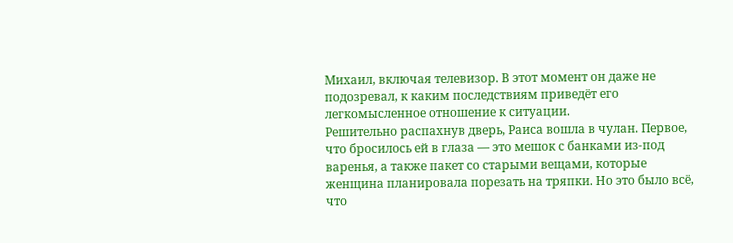Михаил, включая телевизор. В этот момент он даже не подозревал, к каким последствиям приведёт его легкомысленное отношение к ситуации.
Решительно распахнув дверь, Раиса вошла в чулан. Первое, что бросилось ей в глаза — это мешок с банками из-под варенья, а также пакет со старыми вещами, которые женщина планировала порезать на тряпки. Но это было всё, что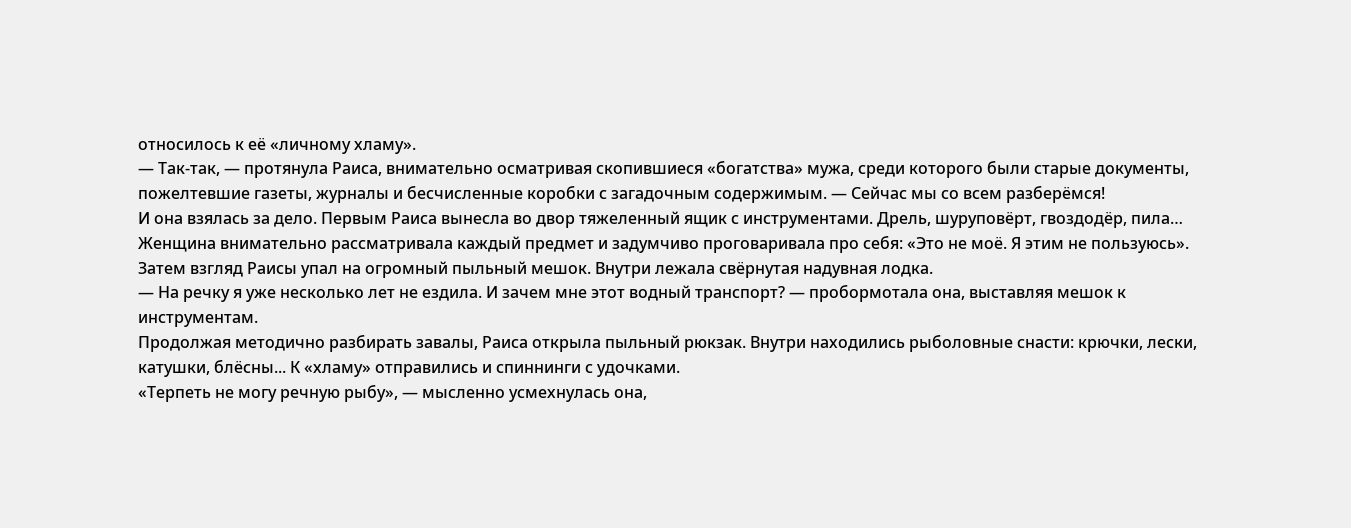относилось к её «личному хламу».
— Так-так, — протянула Раиса, внимательно осматривая скопившиеся «богатства» мужа, среди которого были старые документы, пожелтевшие газеты, журналы и бесчисленные коробки с загадочным содержимым. — Сейчас мы со всем разберёмся!
И она взялась за дело. Первым Раиса вынесла во двор тяжеленный ящик с инструментами. Дрель, шуруповёрт, гвоздодёр, пила… Женщина внимательно рассматривала каждый предмет и задумчиво проговаривала про себя: «Это не моё. Я этим не пользуюсь».
Затем взгляд Раисы упал на огромный пыльный мешок. Внутри лежала свёрнутая надувная лодка.
— На речку я уже несколько лет не ездила. И зачем мне этот водный транспорт? — пробормотала она, выставляя мешок к инструментам.
Продолжая методично разбирать завалы, Раиса открыла пыльный рюкзак. Внутри находились рыболовные снасти: крючки, лески, катушки, блёсны... К «хламу» отправились и спиннинги с удочками.
«Терпеть не могу речную рыбу», — мысленно усмехнулась она,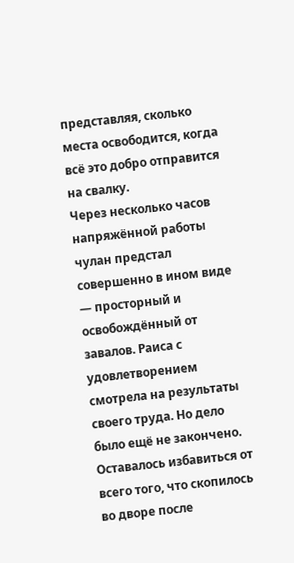представляя, сколько места освободится, когда всё это добро отправится на свалку.
Через несколько часов напряжённой работы чулан предстал совершенно в ином виде — просторный и освобождённый от завалов. Раиса с удовлетворением смотрела на результаты своего труда. Но дело было ещё не закончено. Оставалось избавиться от всего того, что скопилось во дворе после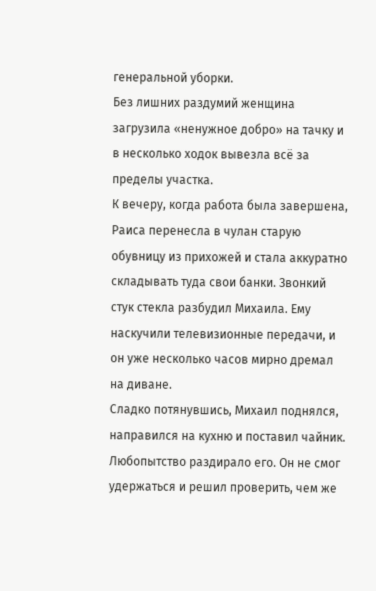генеральной уборки.
Без лишних раздумий женщина загрузила «ненужное добро» на тачку и в несколько ходок вывезла всё за пределы участка.
К вечеру, когда работа была завершена, Раиса перенесла в чулан старую обувницу из прихожей и стала аккуратно складывать туда свои банки. Звонкий стук стекла разбудил Михаила. Ему наскучили телевизионные передачи, и он уже несколько часов мирно дремал на диване.
Сладко потянувшись, Михаил поднялся, направился на кухню и поставил чайник. Любопытство раздирало его. Он не смог удержаться и решил проверить, чем же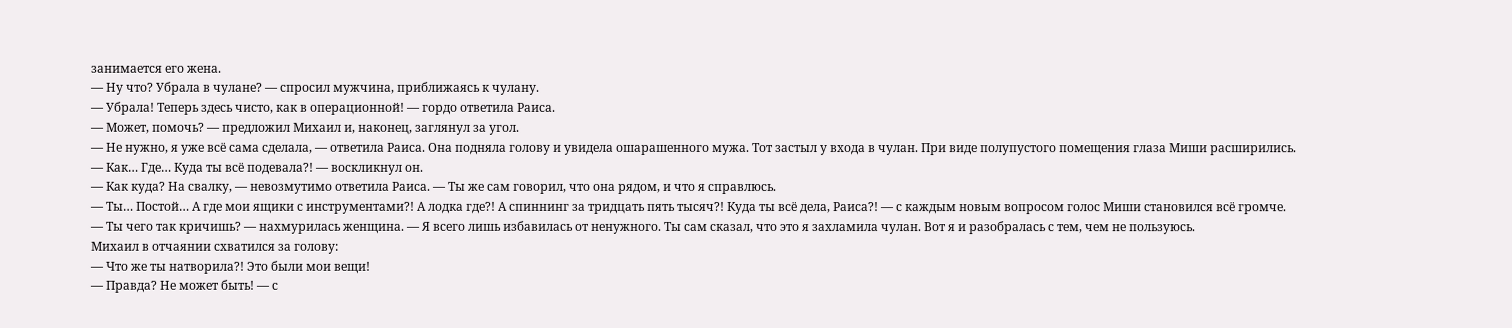занимается его жена.
— Ну что? Убрала в чулане? — спросил мужчина, приближаясь к чулану.
— Убрала! Теперь здесь чисто, как в операционной! — гордо ответила Раиса.
— Может, помочь? — предложил Михаил и, наконец, заглянул за угол.
— Не нужно, я уже всё сама сделала, — ответила Раиса. Она подняла голову и увидела ошарашенного мужа. Тот застыл у входа в чулан. При виде полупустого помещения глаза Миши расширились.
— Как… Где… Куда ты всё подевала?! — воскликнул он.
— Как куда? На свалку, — невозмутимо ответила Раиса. — Ты же сам говорил, что она рядом, и что я справлюсь.
— Ты… Постой… А где мои ящики с инструментами?! А лодка где?! А спиннинг за тридцать пять тысяч?! Куда ты всё дела, Раиса?! — с каждым новым вопросом голос Миши становился всё громче.
— Ты чего так кричишь? — нахмурилась женщина. — Я всего лишь избавилась от ненужного. Ты сам сказал, что это я захламила чулан. Вот я и разобралась с тем, чем не пользуюсь.
Михаил в отчаянии схватился за голову:
— Что же ты натворила?! Это были мои вещи!
— Правда? Не может быть! — с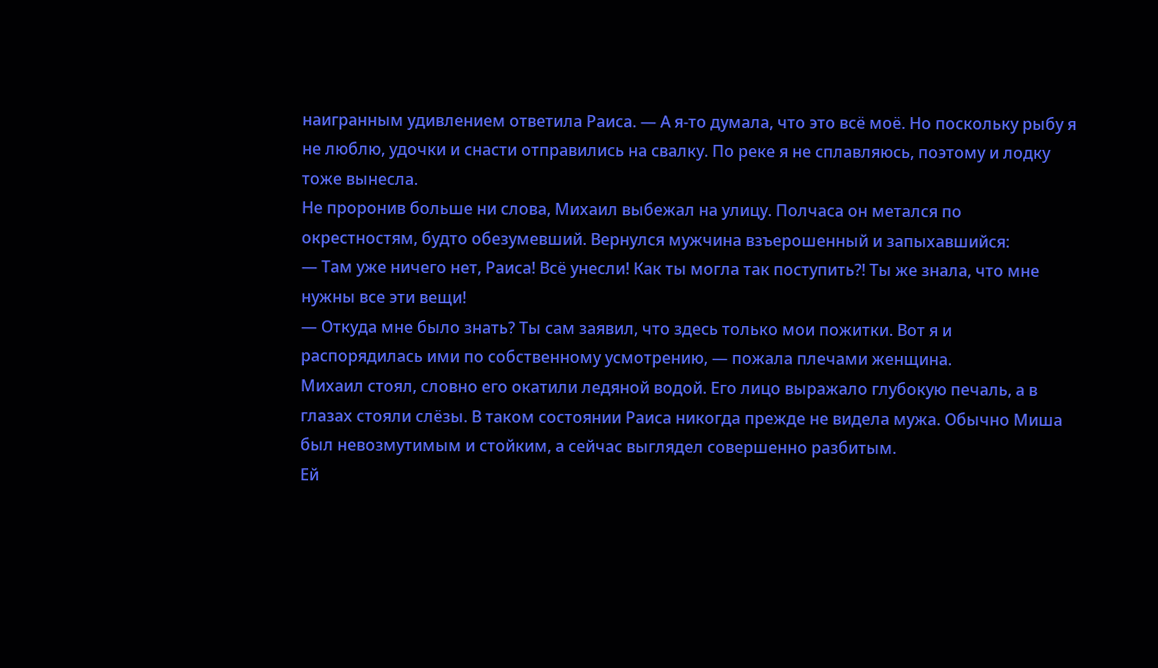наигранным удивлением ответила Раиса. — А я-то думала, что это всё моё. Но поскольку рыбу я не люблю, удочки и снасти отправились на свалку. По реке я не сплавляюсь, поэтому и лодку тоже вынесла.
Не проронив больше ни слова, Михаил выбежал на улицу. Полчаса он метался по окрестностям, будто обезумевший. Вернулся мужчина взъерошенный и запыхавшийся:
— Там уже ничего нет, Раиса! Всё унесли! Как ты могла так поступить?! Ты же знала, что мне нужны все эти вещи!
— Откуда мне было знать? Ты сам заявил, что здесь только мои пожитки. Вот я и распорядилась ими по собственному усмотрению, — пожала плечами женщина.
Михаил стоял, словно его окатили ледяной водой. Его лицо выражало глубокую печаль, а в глазах стояли слёзы. В таком состоянии Раиса никогда прежде не видела мужа. Обычно Миша был невозмутимым и стойким, а сейчас выглядел совершенно разбитым.
Ей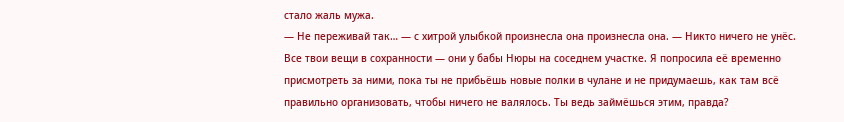стало жаль мужа.
— Не переживай так… — с хитрой улыбкой произнесла она произнесла она. — Никто ничего не унёс. Все твои вещи в сохранности — они у бабы Нюры на соседнем участке. Я попросила её временно присмотреть за ними, пока ты не прибьёшь новые полки в чулане и не придумаешь, как там всё правильно организовать, чтобы ничего не валялось. Ты ведь займёшься этим, правда?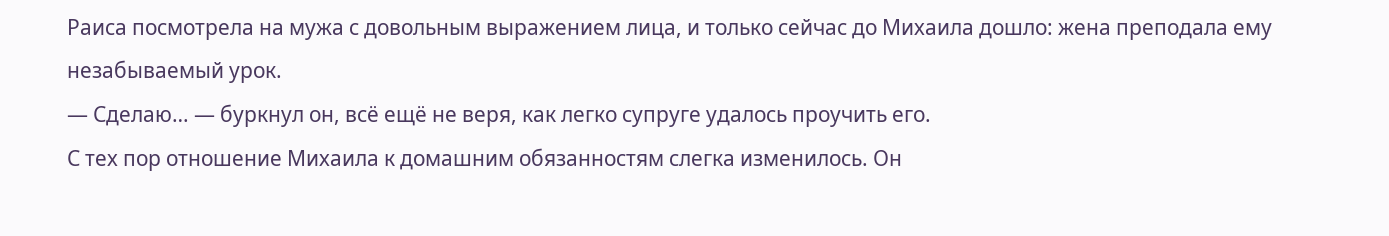Раиса посмотрела на мужа с довольным выражением лица, и только сейчас до Михаила дошло: жена преподала ему незабываемый урок.
— Сделаю… — буркнул он, всё ещё не веря, как легко супруге удалось проучить его.
С тех пор отношение Михаила к домашним обязанностям слегка изменилось. Он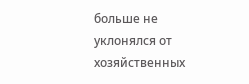больше не уклонялся от хозяйственных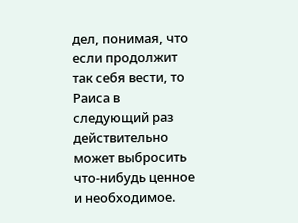дел, понимая, что если продолжит так себя вести, то Раиса в следующий раз действительно может выбросить что-нибудь ценное и необходимое.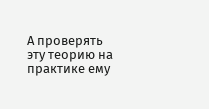А проверять эту теорию на практике ему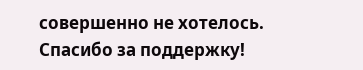совершенно не хотелось.
Спасибо за поддержку!